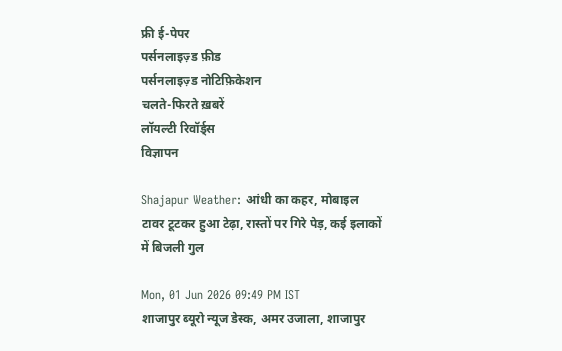फ्री ई-पेपर
पर्सनलाइज़्ड फ़ीड
पर्सनलाइज़्ड नोटिफ़िकेशन
चलते-फिरते ख़बरें
लॉयल्टी रिवॉर्ड्स
विज्ञापन

Shajapur Weather: आंधी का कहर, मोबाइल टावर टूटकर हुआ टेढ़ा, रास्तों पर गिरे पेड़, कई इलाकों में बिजली गुल

Mon, 01 Jun 2026 09:49 PM IST
शाजापुर ब्यूरो न्यूज डेस्क, अमर उजाला, शाजापुर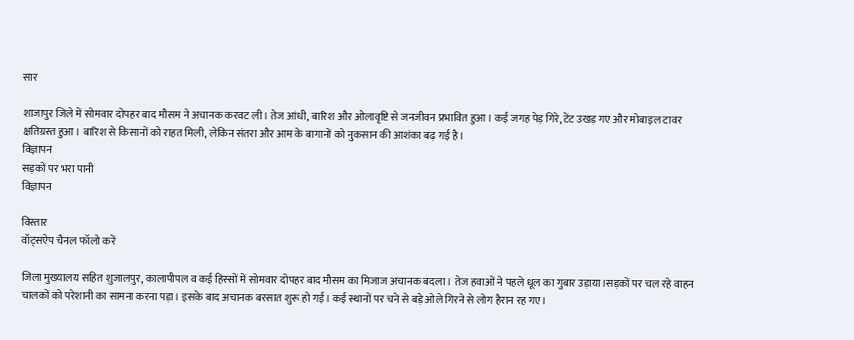सार

शाजापुर जिले में सोमवार दोपहर बाद मौसम ने अचानक करवट ली। तेज आंधी, बारिश और ओलावृष्टि से जनजीवन प्रभावित हुआ। कई जगह पेड़ गिरे, टेंट उखड़ गए और मोबाइल टावर क्षतिग्रस्त हुआ। बारिश से किसानों को राहत मिली, लेकिन संतरा और आम के बागानों को नुकसान की आशंका बढ़ गई है।
विज्ञापन
सड़कों पर भरा पानी
विज्ञापन

विस्तार
वॉट्सऐप चैनल फॉलो करें

जिला मुख्यालय सहित शुजालपुर, कालापीपल व कई हिस्सों में सोमवार दोपहर बाद मौसम का मिजाज अचानक बदला। तेज हवाओं ने पहले धूल का गुबार उड़ाया।सड़कों पर चल रहे वाहन चालकों को परेशानी का सामना करना पड़ा। इसके बाद अचानक बरसात शुरू हो गई। कई स्थानों पर चने से बड़े ओले गिरने से लोग हैरान रह गए।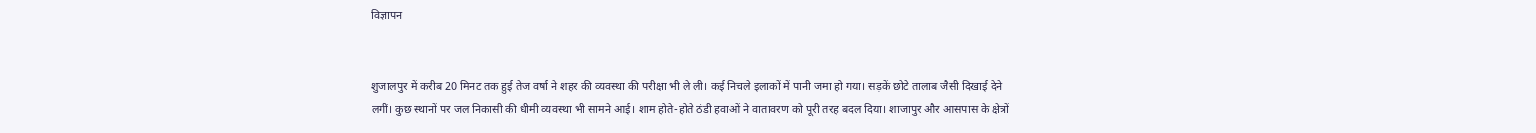विज्ञापन


शुजालपुर में करीब 20 मिनट तक हुई तेज वर्षा ने शहर की व्यवस्था की परीक्षा भी ले ली। कई निचले इलाकों में पानी जमा हो गया। सड़कें छोटे तालाब जैसी दिखाई देने लगीं। कुछ स्थानों पर जल निकासी की धीमी व्यवस्था भी सामने आई। शाम होते-होते ठंडी हवाओं ने वातावरण को पूरी तरह बदल दिया। शाजापुर और आसपास के क्षेत्रों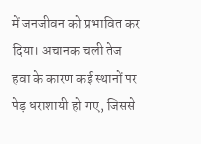में जनजीवन को प्रभावित कर दिया। अचानक चली तेज हवा के कारण कई स्थानों पर पेड़ धराशायी हो गए, जिससे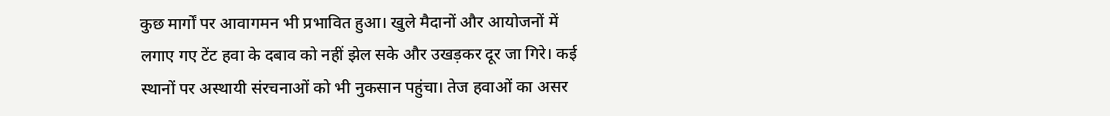कुछ मार्गों पर आवागमन भी प्रभावित हुआ। खुले मैदानों और आयोजनों में लगाए गए टेंट हवा के दबाव को नहीं झेल सके और उखड़कर दूर जा गिरे। कई स्थानों पर अस्थायी संरचनाओं को भी नुकसान पहुंचा। तेज हवाओं का असर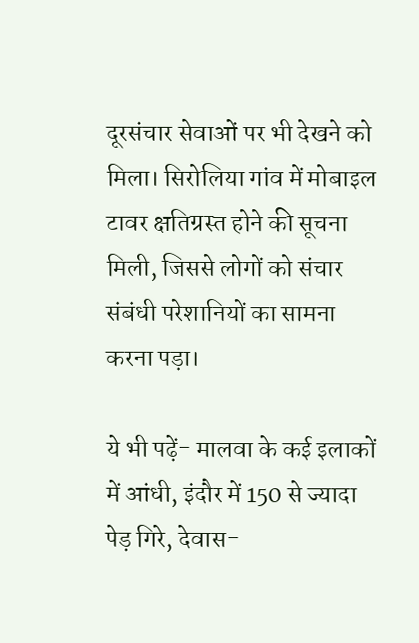दूरसंचार सेवाओं पर भी देखने को मिला। सिरोलिया गांव में मोबाइल टावर क्षतिग्रस्त होने की सूचना मिली, जिससे लोगों को संचार संबंधी परेशानियों का सामना करना पड़ा।

ये भी पढ़ें- मालवा के कई इलाकों में आंधी, इंदौर में 150 से ज्यादा पेड़ गिरे, देवास-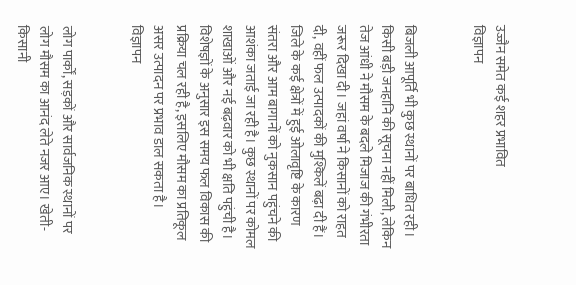उज्जैन समेत कई शहर प्रभावित
विज्ञापन


बिजली आपूर्ति भी कुछ स्थानों पर बाधित रही। किसी बड़ी जनहानि की सूचना नहीं मिली, लेकिन तेज आंधी ने मौसम के बदले मिजाज की गंभीरता जरूर दिखा दी। जहां वर्षा ने किसानों को राहत दी, वहीं फल उत्पादकों की मुश्किलें बढ़ा दी हैं। जिले के कई क्षेत्रों में हुई ओलावृष्टि के कारण संतरा और आम बागानों को नुकसान पहुंचने की आशंका जताई जा रही है। कुछ स्थानों पर कोमल शाखाओं और नई बढ़वार को भी क्षति पहुंची है। विशेषज्ञों के अनुसार इस समय फल विकास की प्रक्रिया चल रही है, इसलिए मौसम का प्रतिकूल असर उत्पादन पर प्रभाव डाल सकता है।
विज्ञापन


लोग पार्कों, सड़कों और सार्वजनिक स्थानों पर लोग मौसम का आनंद लेते नजर आए। खेती-किसानी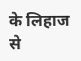के लिहाज से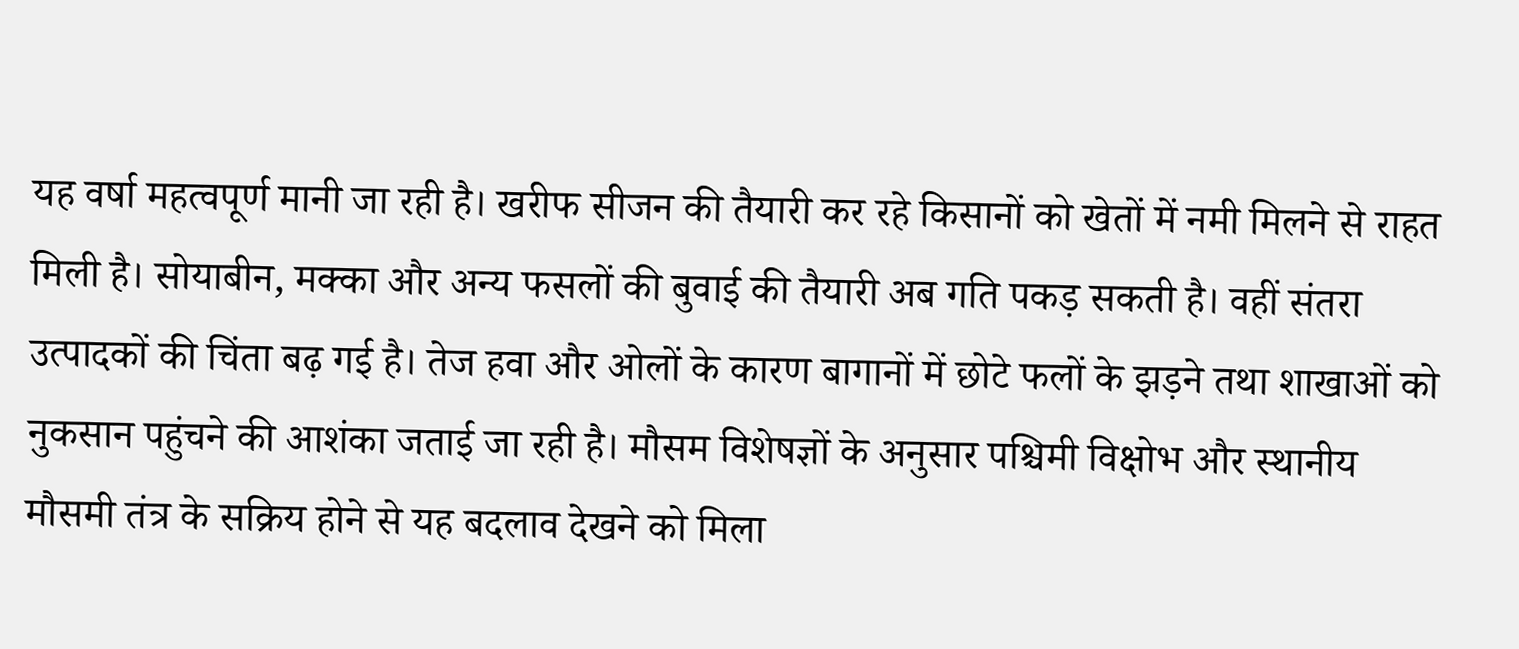यह वर्षा महत्वपूर्ण मानी जा रही है। खरीफ सीजन की तैयारी कर रहे किसानों को खेतों में नमी मिलने से राहत मिली है। सोयाबीन, मक्का और अन्य फसलों की बुवाई की तैयारी अब गति पकड़ सकती है। वहीं संतरा उत्पादकों की चिंता बढ़ गई है। तेज हवा और ओलों के कारण बागानों में छोटे फलों के झड़ने तथा शाखाओं को नुकसान पहुंचने की आशंका जताई जा रही है। मौसम विशेषज्ञों के अनुसार पश्चिमी विक्षोभ और स्थानीय मौसमी तंत्र के सक्रिय होने से यह बदलाव देखने को मिला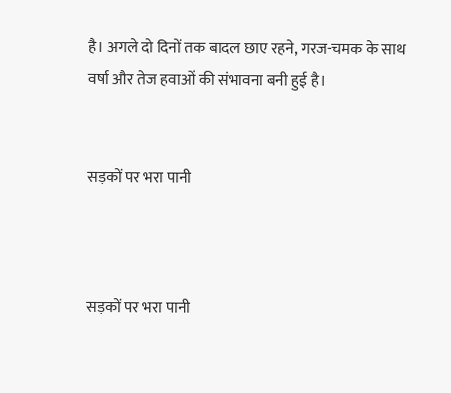है। अगले दो दिनों तक बादल छाए रहने, गरज-चमक के साथ वर्षा और तेज हवाओं की संभावना बनी हुई है।


सड़कों पर भरा पानी



सड़कों पर भरा पानी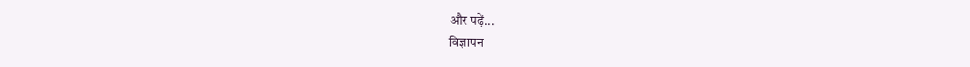और पढ़ें...
विज्ञापन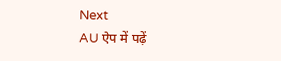Next
AU ऐप में पढ़ें